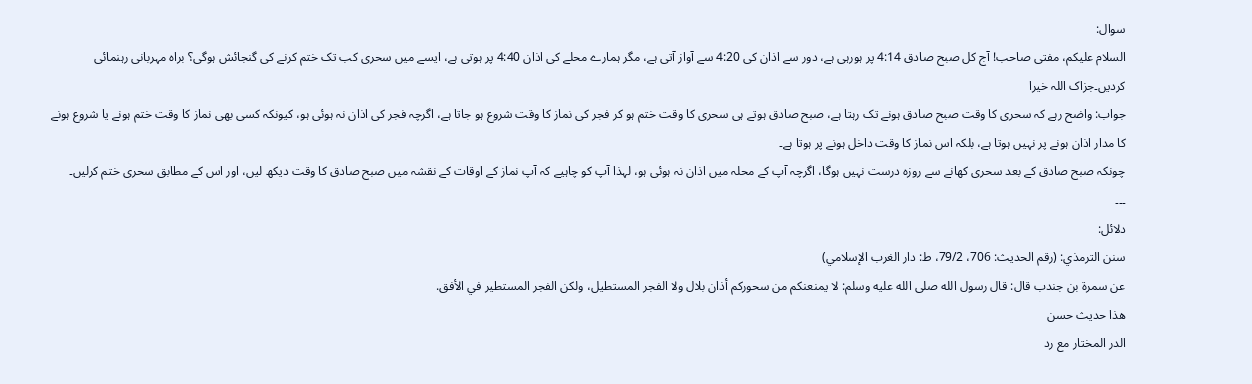سوال:
السلام علیکم، مفتی صاحب! آج کل صبح صادق 4:14 پر ہورہی ہے، دور سے اذان کی 4:20 سے آواز آتی ہے، مگر ہمارے محلے کی اذان 4:40 پر ہوتی ہے، ایسے میں سحری کب تک ختم کرنے کی گنجائش ہوگی؟ براہ مہربانی رہنمائی کردیں۔جزاک اللہ خیرا
جواب: واضح رہے کہ سحری کا وقت صبح صادق ہونے تک رہتا ہے، صبح صادق ہوتے ہی سحری کا وقت ختم ہو کر فجر کی نماز کا وقت شروع ہو جاتا ہے، اگرچہ فجر کی اذان نہ ہوئی ہو، کیونکہ کسی بھی نماز کا وقت ختم ہونے یا شروع ہونے کا مدار اذان ہونے پر نہیں ہوتا ہے، بلکہ اس نماز کا وقت داخل ہونے پر ہوتا ہے۔
چونکہ صبح صادق کے بعد سحری کھانے سے روزہ درست نہیں ہوگا، اگرچہ آپ کے محلہ میں اذان نہ ہوئی ہو، لہذا آپ کو چاہیے کہ آپ نماز کے اوقات کے نقشہ میں صبح صادق کا وقت دیکھ لیں، اور اس کے مطابق سحری ختم کرلیں۔
۔۔۔
دلائل:
سنن الترمذي: (رقم الحديث: 706، 79/2، ط: دار الغرب الإسلامي)
عن سمرة بن جندب قال: قال رسول الله صلى الله عليه وسلم: لا يمنعنكم من سحوركم أذان بلال ولا الفجر المستطيل، ولكن الفجر المستطير في الأفق.
هذا حديث حسن
الدر المختار مع رد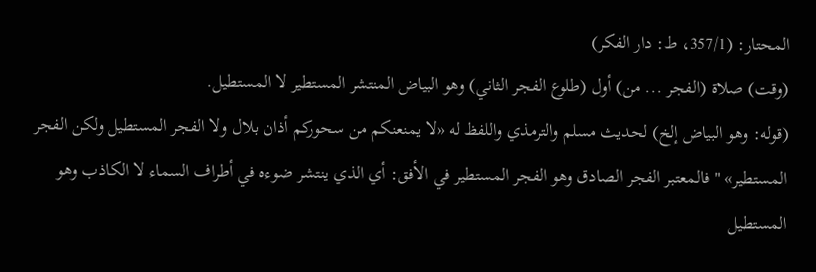المحتار: (357/1، ط: دار الفكر)
(وقت) صلاة (الفجر ... من) أول (طلوع الفجر الثاني) وهو البياض المنتشر المستطير لا المستطيل.
(قوله: وهو البياض إلخ) لحديث مسلم والترمذي واللفظ له «لا يمنعنكم من سحوركم أذان بلال ولا الفجر المستطيل ولكن الفجر المستطير» " فالمعتبر الفجر الصادق وهو الفجر المستطير في الأفق: أي الذي ينتشر ضوءه في أطراف السماء لا الكاذب وهو المستطيل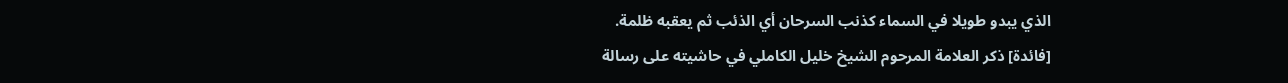الذي يبدو طويلا في السماء كذنب السرحان أي الذئب ثم يعقبه ظلمة.
[فائدة] ذكر العلامة المرحوم الشيخ خليل الكاملي في حاشيته على رسالة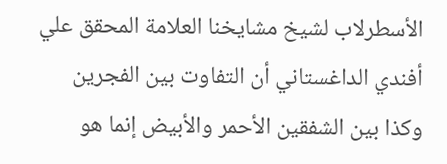الأسطرلاب لشيخ مشايخنا العلامة المحقق علي أفندي الداغستاني أن التفاوت بين الفجرين وكذا بين الشفقين الأحمر والأبيض إنما هو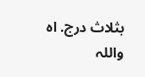بثلاث درج. اه
واللہ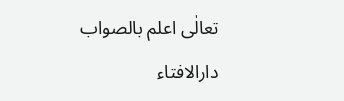تعالٰی اعلم بالصواب
دارالافتاء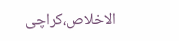الاخلاص،کراچی